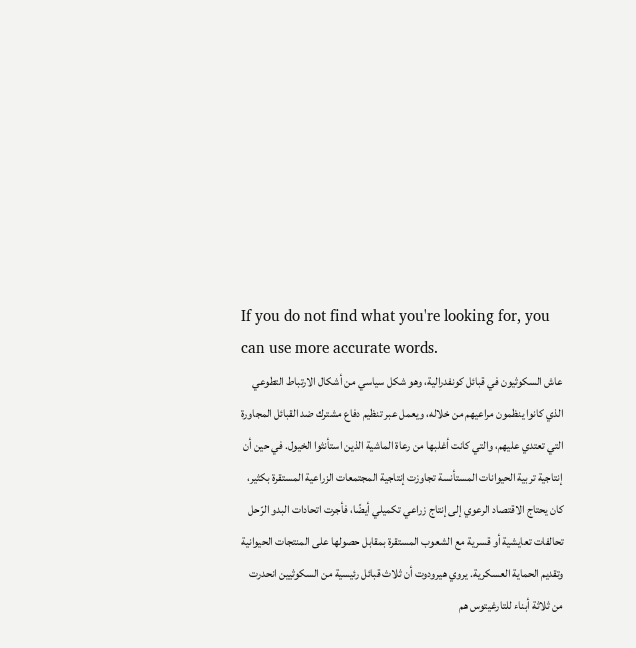If you do not find what you're looking for, you can use more accurate words.
عاش السكوثيون في قبائل كونفدرالية، وهو شكل سياسي من أشكال الارتباط التطوعي الذي كانوا ينظمون مراعيهم من خلاله، ويعمل عبر تنظيم دفاع مشترك ضد القبائل المجاورة التي تعتدي عليهم، والتي كانت أغلبها من رعاة الماشية الذين استأنثوا الخيول. في حين أن إنتاجية تربية الحيوانات المستأنسة تجاوزت إنتاجية المجتمعات الزراعية المستقرة بكثير، كان يحتاج الاقتصاد الرعوي إلى إنتاج زراعي تكميلي أيضًا، فأجرت اتحادات البدو الرّحل تحالفات تعايشية أو قسرية مع الشعوب المستقرة بمقابل حصولها على المنتجات الحيوانية وتقديم الحماية العسكرية. يروي هيرودوت أن ثلاث قبائل رئيسية من السكوثيين انحدرت من ثلاثة أبناء للتارغيتوس هم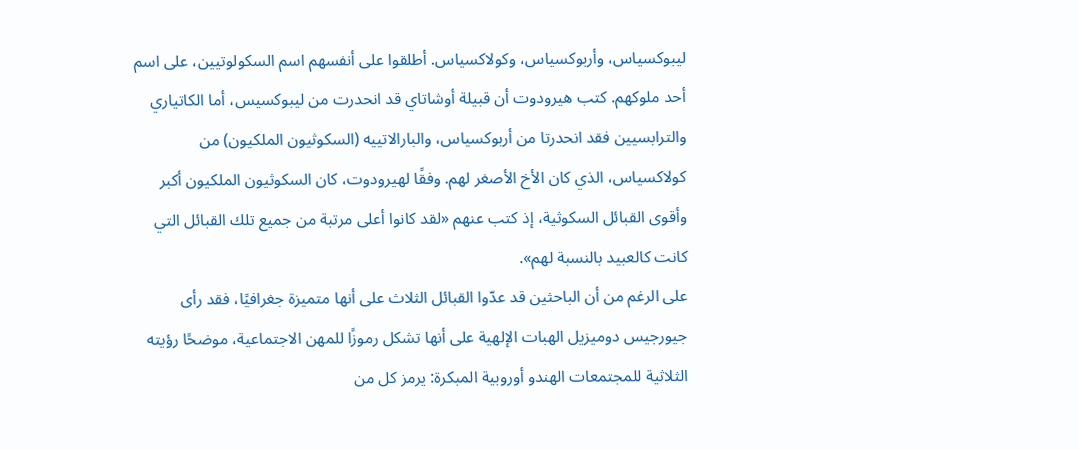ليبوكسياس، وأربوكسياس، وكولاكسياس. أطلقوا على أنفسهم اسم السكولوتيين، على اسم أحد ملوكهم. كتب هيرودوت أن قبيلة أوشاتاي قد انحدرت من ليبوكسيس، أما الكاتياري والترابسيين فقد انحدرتا من أربوكسياس، والبارالاتييه (السكوثيون الملكيون) من كولاكسياس، الذي كان الأخ الأصغر لهم. وفقًا لهيرودوت، كان السكوثيون الملكيون أكبر وأقوى القبائل السكوثية، إذ كتب عنهم «لقد كانوا أعلى مرتبة من جميع تلك القبائل التي كانت كالعبيد بالنسبة لهم».
على الرغم من أن الباحثين قد عدّوا القبائل الثلاث على أنها متميزة جغرافيًا، فقد رأى جيورجيس دوميزيل الهبات الإلهية على أنها تشكل رموزًا للمهن الاجتماعية، موضحًا رؤيته الثلاثية للمجتمعات الهندو أوروبية المبكرة: يرمز كل من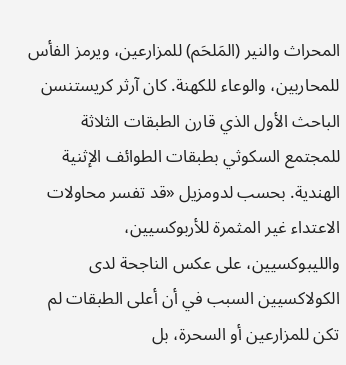المحراث والنير (المَلحَم) للمزارعين، ويرمز الفأس للمحاربين، والوعاء للكهنة. كان آرثر كريستنسن الباحث الأول الذي قارن الطبقات الثلاثة للمجتمع السكوثي بطبقات الطوائف الإثنية الهندية. بحسب لدومزيل «قد تفسر محاولات الاعتداء غير المثمرة للأربوكسيين، والليبوكسيين، على عكس الناجحة لدى الكولاكسيين السبب في أن أعلى الطبقات لم تكن للمزارعين أو السحرة، بل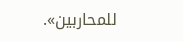للمحاربين».